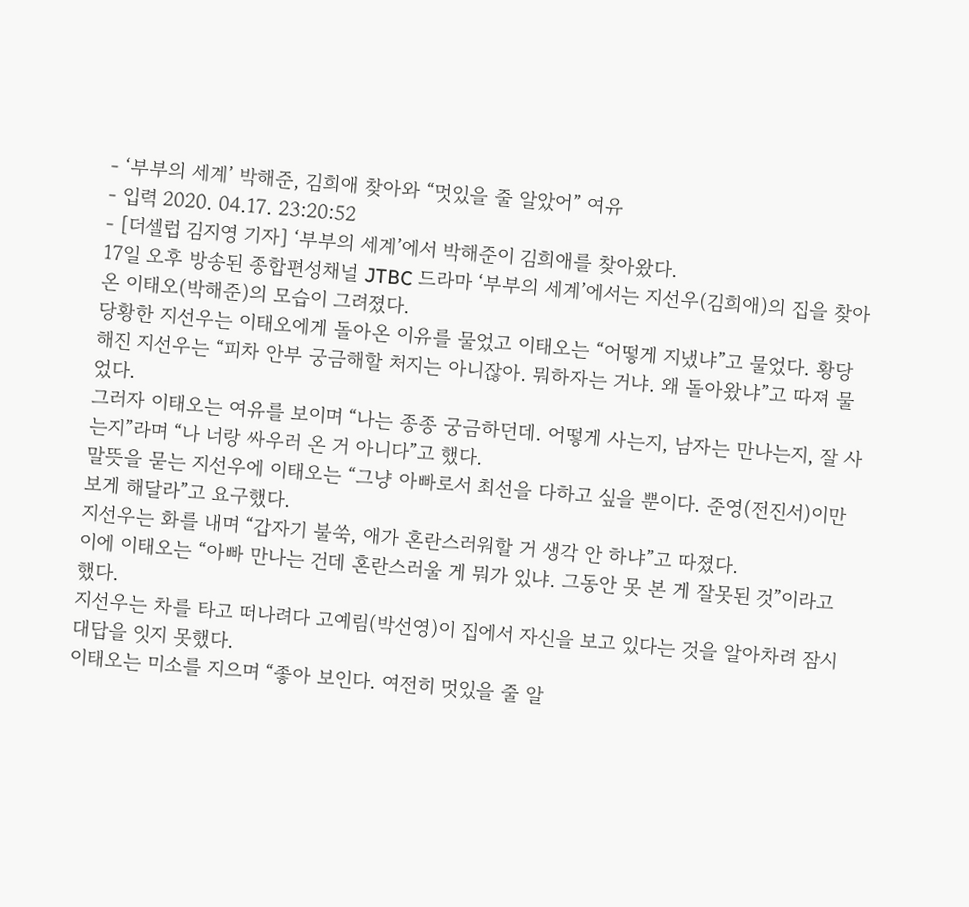- ‘부부의 세계’ 박해준, 김희애 찾아와 “멋있을 줄 알았어” 여유
- 입력 2020. 04.17. 23:20:52
- [더셀럽 김지영 기자] ‘부부의 세계’에서 박해준이 김희애를 찾아왔다.
17일 오후 방송된 종합편성채널 JTBC 드라마 ‘부부의 세계’에서는 지선우(김희애)의 집을 찾아온 이태오(박해준)의 모습이 그려졌다.
당황한 지선우는 이태오에게 돌아온 이유를 물었고 이태오는 “어떻게 지냈냐”고 물었다. 황당해진 지선우는 “피차 안부 궁금해할 처지는 아니잖아. 뭐하자는 거냐. 왜 돌아왔냐”고 따져 물었다.
그러자 이태오는 여유를 보이며 “나는 종종 궁금하던데. 어떻게 사는지, 남자는 만나는지, 잘 사는지”라며 “나 너랑 싸우러 온 거 아니다”고 했다.
말뜻을 묻는 지선우에 이태오는 “그냥 아빠로서 최선을 다하고 싶을 뿐이다. 준영(전진서)이만 보게 해달라”고 요구했다.
지선우는 화를 내며 “갑자기 불쑥, 애가 혼란스러워할 거 생각 안 하냐”고 따졌다.
이에 이태오는 “아빠 만나는 건데 혼란스러울 게 뭐가 있냐. 그동안 못 본 게 잘못된 것”이라고 했다.
지선우는 차를 타고 떠나려다 고예림(박선영)이 집에서 자신을 보고 있다는 것을 알아차려 잠시 대답을 잇지 못했다.
이태오는 미소를 지으며 “좋아 보인다. 여전히 멋있을 줄 알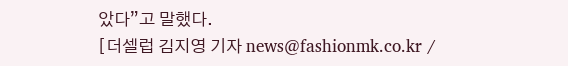았다”고 말했다.
[더셀럽 김지영 기자 news@fashionmk.co.kr /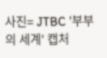사진= JTBC '부부의 세계' 캡처